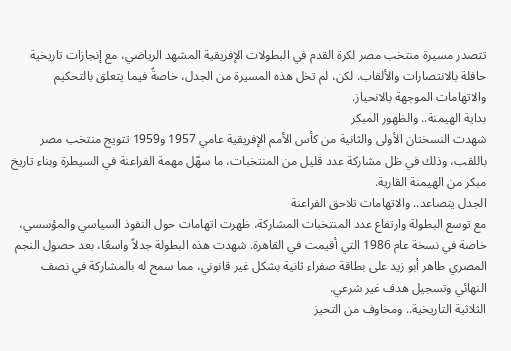تتصدر مسيرة منتخب مصر لكرة القدم في البطولات الإفريقية المشهد الرياضي، مع إنجازات تاريخية حافلة بالانتصارات والألقاب. لكن، لم تخل هذه المسيرة من الجدل، خاصةً فيما يتعلق بالتحكيم والاتهامات الموجهة بالانحياز.
بداية الهيمنة.. والظهور المبكر
شهدت النسختان الأولى والثانية من كأس الأمم الإفريقية عامي 1957 و1959 تتويج منتخب مصر باللقب، وذلك في ظل مشاركة عدد قليل من المنتخبات، ما سهّل مهمة الفراعنة في السيطرة وبناء تاريخ مبكر من الهيمنة القارية.
الجدل يتصاعد.. والاتهامات تلاحق الفراعنة
مع توسع البطولة وارتفاع عدد المنتخبات المشاركة، ظهرت اتهامات حول النفوذ السياسي والمؤسسي، خاصة في نسخة عام 1986 التي أقيمت في القاهرة. شهدت هذه البطولة جدلاً واسعًا، بعد حصول النجم المصري طاهر أبو زيد على بطاقة صفراء ثانية بشكل غير قانوني، مما سمح له بالمشاركة في نصف النهائي وتسجيل هدف غير شرعي.
الثلاثية التاريخية.. ومخاوف من التحيز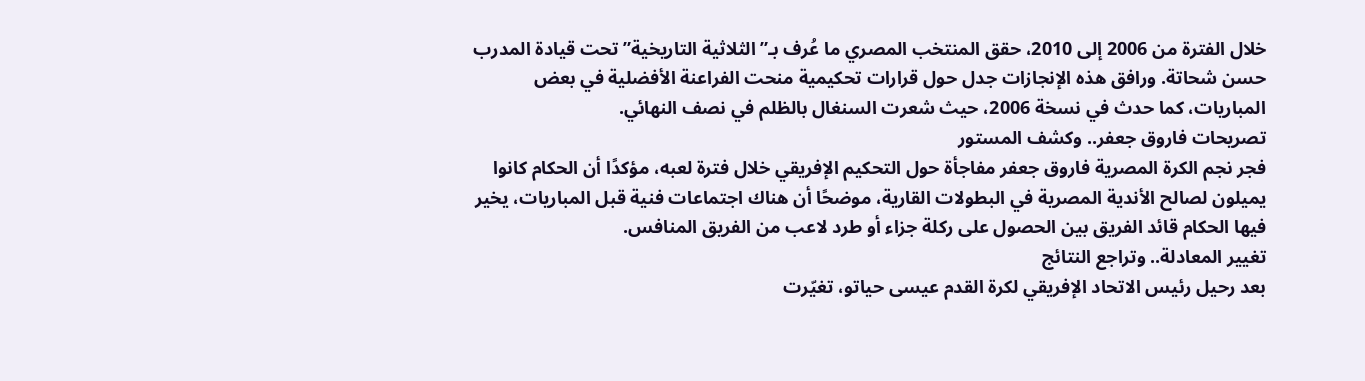خلال الفترة من 2006 إلى 2010، حقق المنتخب المصري ما عُرف بـ”الثلاثية التاريخية” تحت قيادة المدرب حسن شحاتة. ورافق هذه الإنجازات جدل حول قرارات تحكيمية منحت الفراعنة الأفضلية في بعض المباريات، كما حدث في نسخة 2006، حيث شعرت السنغال بالظلم في نصف النهائي.
تصريحات فاروق جعفر.. وكشف المستور
فجر نجم الكرة المصرية فاروق جعفر مفاجأة حول التحكيم الإفريقي خلال فترة لعبه، مؤكدًا أن الحكام كانوا يميلون لصالح الأندية المصرية في البطولات القارية، موضحًا أن هناك اجتماعات فنية قبل المباريات، يخير فيها الحكام قائد الفريق بين الحصول على ركلة جزاء أو طرد لاعب من الفريق المنافس.
تغيير المعادلة.. وتراجع النتائج
بعد رحيل رئيس الاتحاد الإفريقي لكرة القدم عيسى حياتو، تغيّرت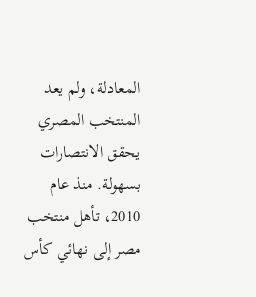المعادلة، ولم يعد المنتخب المصري يحقق الانتصارات بسهولة. منذ عام 2010، تأهل منتخب مصر إلى نهائي كأس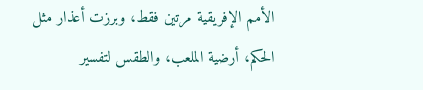الأمم الإفريقية مرتين فقط، وبرزت أعذار مثل الحكم، أرضية الملعب، والطقس لتفسير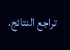تراجع النتائج.